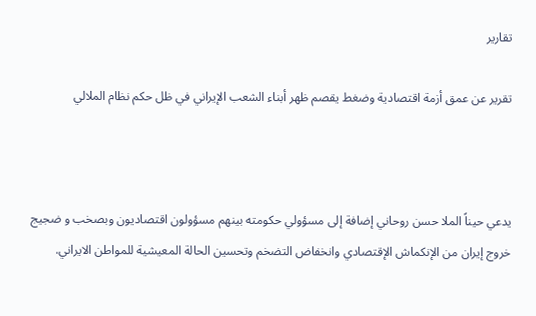تقارير

تقرير عن عمق أزمة اقتصادية وضغط يقصم ظهر أبناء الشعب الإيراني في ظل حکم نظام الملالي



يدعي حيناً الملا حسن روحاني إضافة إلی مسؤولي حکومته بينهم مسؤولون اقتصاديون وبصخب و ضجيج خروج إيران من الإنکماش الإقتصادي وانخفاض التضخم وتحسين الحالة المعيشية للمواطن الايراني.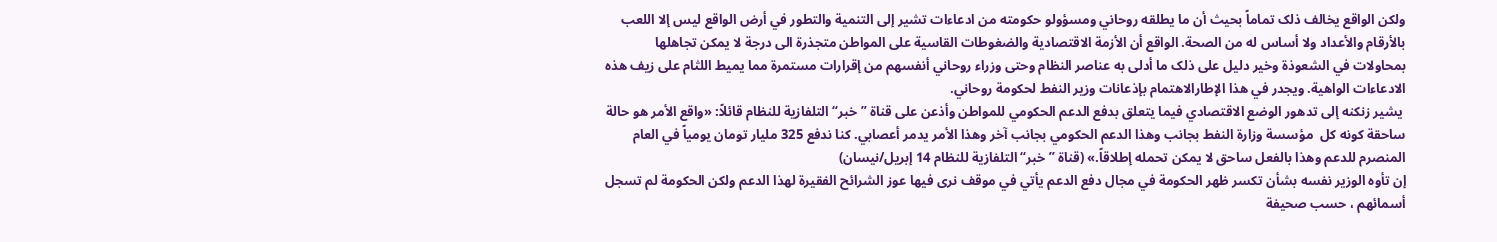ولکن الواقع يخالف ذلک تماماً بحيث أن ما يطلقه روحاني ومسؤولو حکومته من ادعاءات تشير إلی التنمية والتطور في أرض الواقع ليس إلا اللعب بالأرقام والأعداد ولا أساس له من الصحة. الواقع أن الأزمة الاقتصادية والضغوطات القاسية علی المواطن متجذرة الی درجة لا يمکن تجاهلها بمحاولات في الشعوذة وخير دليل علی ذلک ما أدلی به عناصر النظام وحتی وزراء روحاني أنفسهم من إقرارات مستمرة مما يميط اللثام علی زيف هذه الادعاءات الواهية. ويجدر في هذا الإطارالاهتمام بإذعانات وزير النفط لحکومة روحاني.
 يشير زنکنه إلی تدهور الوضع الاقتصادي فيما يتعلق بدفع الدعم الحکومي للمواطن وأذعن علی قناة ” خبر“ التلفازية للنظام قائلاً: «واقع الأمر هو حالة ساحقة کونه کل  مؤسسة وزارة النفط بجانب وهذا الدعم الحکومي بجانب آخر وهذا الأمر يدمر أعصابي. کنا ندفع 325 مليار تومان يومياً في العام المنصرم للدعم وهذا بالفعل ساحق لا يمکن تحمله إطلاقاً.» (قناة ” خبر“ التلفازية للنظام 14 إبريل/نيسان)
إن تأوه الوزير نفسه بشأن تکسر ظهر الحکومة في مجال دفع الدعم يأتي في موقف نری فيها عوز الشرائح الفقيرة لهذا الدعم ولکن الحکومة لم تسجل أسمائهم ، حسب صحيفة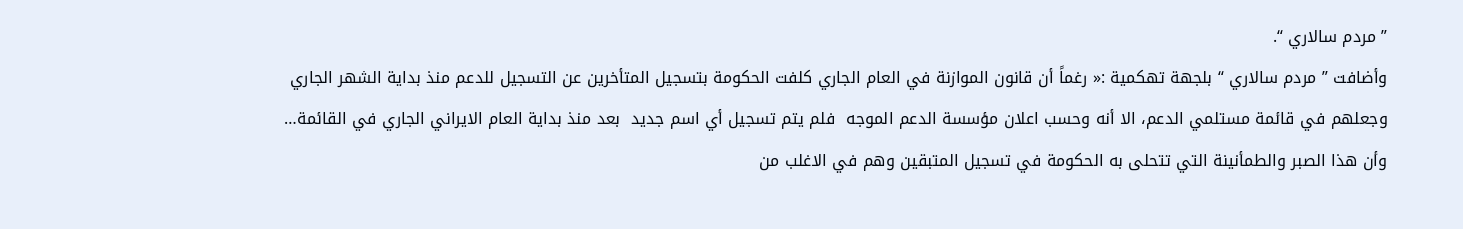” مردم سالاري “.
وأضافت ” مردم سالاري “ بلجهة تهکمية :« رغماً أن قانون الموازنة في العام الجاري کلفت الحکومة بتسجيل المتأخرين عن التسجيل للدعم منذ بداية الشهر الجاري وجعلهم في قائمة مستلمي الدعم، الا أنه وحسب اعلان مؤسسة الدعم الموجه  فلم يتم تسجيل أي اسم جديد  بعد منذ بداية العام الايراني الجاري في القائمة… وأن هذا الصبر والطمأنينة التي تتحلی به الحکومة في تسجيل المتبقين وهم في الاغلب من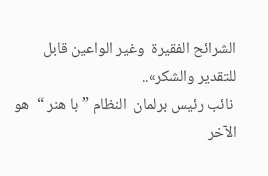الشرائح الفقيرة  وغير الواعين قابل للتقدير والشکر»..
 نائب رئيس برلمان  النظام ” با هنر “  هو الآخر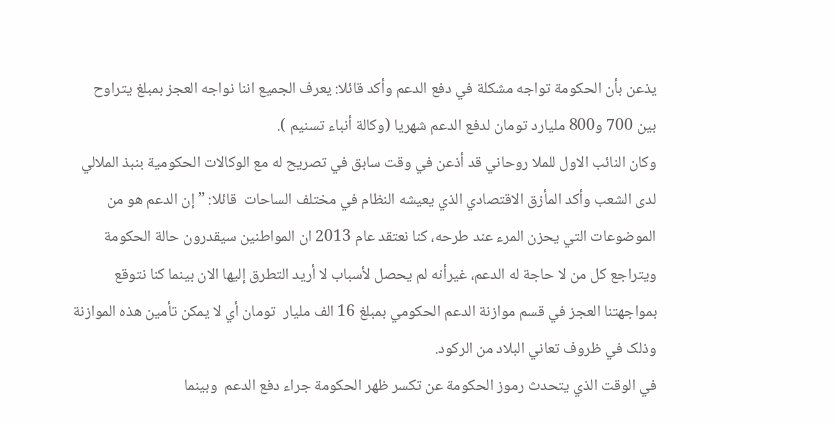يذعن بأن الحکومة تواجه مشکلة في دفع الدعم وأکد قائلا: يعرف الجميع اننا نواجه العجز بمبلغ يتراوح بين 700 و800 مليارد تومان لدفع الدعم شهريا (وکالة أنباء تسنيم ).
وکان النائب الاول للملا روحاني قد أذعن في وقت سابق في تصريح له مع الوکالات الحکومية بنبذ الملالي لدی الشعب وأکد المأزق الاقتصادي الذي يعيشه النظام في مختلف الساحات  قائلا: ” إن الدعم هو من الموضوعات التي يحزن المرء عند طرحه، کنا نعتقد عام 2013 ان المواطنين سيقدرون حالة الحکومة  ويتراجع کل من لا حاجة له الدعم، غيرأنه لم يحصل لأسباب لا أريد التطرق إليها الان بينما کنا نتوقع بمواجهتنا العجز في قسم موازنة الدعم الحکومي بمبلغ 16 الف مليار  تومان أي لا يمکن تأمين هذه الموازنة  وذلک في ظروف تعاني البلاد من الرکود.
في الوقت الذي يتحدث رموز الحکومة عن تکسر ظهر الحکومة جراء دفع الدعم  وبينما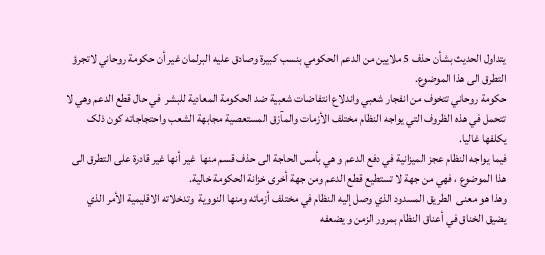يتداول الحديث بشأن حذف 5 ملايين من الدعم الحکومي بنسب کبيرة وصادق عليه البرلمان غير أن حکومة روحاني لاتجرؤ التطرق الی هذا الموضوع.
حکومة روحاني تتخوف من انفجار شعبي واندلاع انتفاضات شعبية ضد الحکومة المعادية للبشر  في حال قطع الدعم وهي لا تتحمل في هذه الظروف التي يواجه النظام مختلف الأزمات والمآزق المستعصية مجابهة الشعب واحتجاجاته کون ذلک يکلفها غاليا.
فيما يواجه النظام عجز الميزانية في دفع الدعم و هي بأمس الحاجة الی حذف قسم منها  غير أنها غير قادرة علی التطرق الی هذا الموضوع ، فهي من جهة لا تستطيع قطع الدعم ومن جهة أخری خزانة الحکومة خالية.
وهذا هو معنی  الطريق المسدود الذي وصل إليه النظام في مختلف أزماته ومنها النووية  وتدخلاته الاقليمية الأمر الذي يضيق الخناق في أعناق النظام بمرور الزمن و يضعفه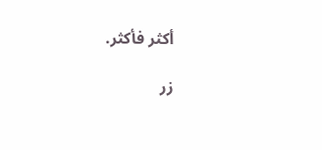أکثر فأکثر.

زر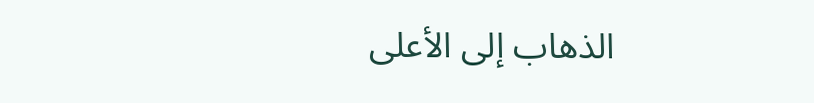الذهاب إلى الأعلى